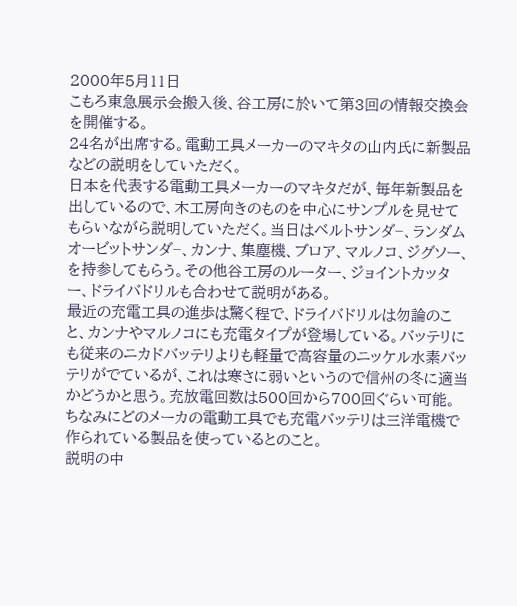2000年5月11日
こもろ東急展示会搬入後、谷工房に於いて第3回の情報交換会を開催する。
24名が出席する。電動工具メーカーのマキタの山内氏に新製品などの説明をしていただく。
日本を代表する電動工具メーカーのマキタだが、毎年新製品を出しているので、木工房向きのものを中心にサンプルを見せてもらいながら説明していただく。当日はベルトサンダ−、ランダムオービットサンダ−、カンナ、集塵機、ブロア、マルノコ、ジグソー、を持参してもらう。その他谷工房のルーター、ジョイントカッター、ドライバドリルも合わせて説明がある。
最近の充電工具の進歩は驚く程で、ドライバドリルは勿論のこと、カンナやマルノコにも充電タイプが登場している。バッテリにも従来のニカドバッテリよりも軽量で高容量のニッケル水素バッテリがでているが、これは寒さに弱いというので信州の冬に適当かどうかと思う。充放電回数は500回から700回ぐらい可能。ちなみにどのメーカの電動工具でも充電バッテリは三洋電機で作られている製品を使っているとのこと。
説明の中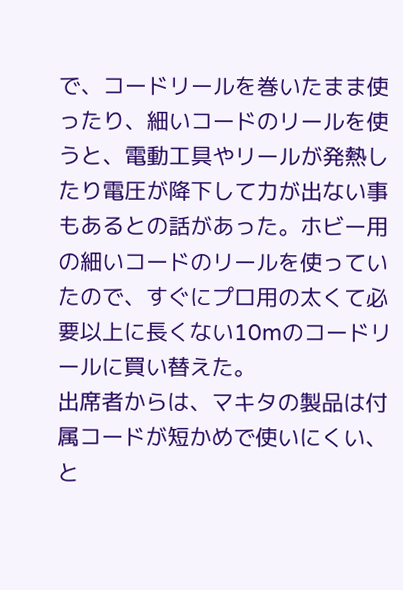で、コードリールを巻いたまま使ったり、細いコードのリールを使うと、電動工具やリールが発熱したり電圧が降下して力が出ない事もあるとの話があった。ホビー用の細いコードのリールを使っていたので、すぐにプロ用の太くて必要以上に長くない10mのコードリールに買い替えた。
出席者からは、マキタの製品は付属コードが短かめで使いにくい、と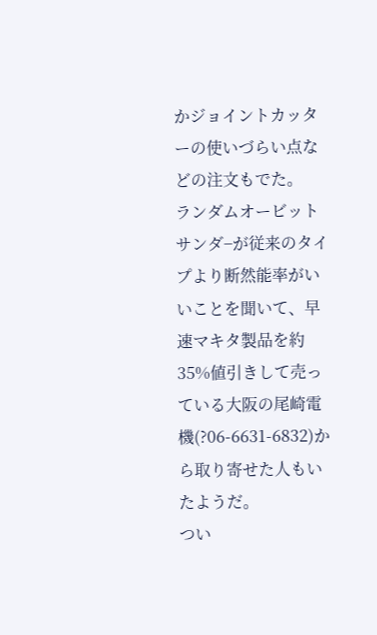かジョイントカッターの使いづらい点などの注文もでた。
ランダムオービットサンダ−が従来のタイプより断然能率がいいことを聞いて、早速マキタ製品を約35%値引きして売っている大阪の尾崎電機(?06-6631-6832)から取り寄せた人もいたようだ。
つい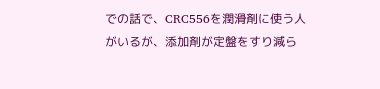での話で、CRC556を潤滑剤に使う人がいるが、添加剤が定盤をすり減ら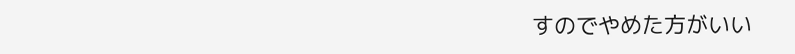すのでやめた方がいい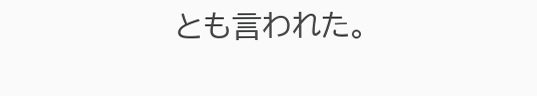とも言われた。